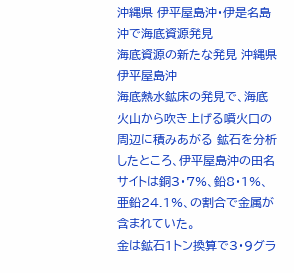沖縄県 伊平屋島沖・伊是名島沖で海底資源発見
海底資源の新たな発見 沖縄県 伊平屋島沖
海底熱水鉱床の発見で、海底火山から吹き上げる噴火口の周辺に積みあがる 鉱石を分析したところ、伊平屋島沖の田名サイトは銅3・7%、鉛8・1%、 亜鉛24.1%、の割合で金属が含まれていた。
金は鉱石1トン換算で3・9グラ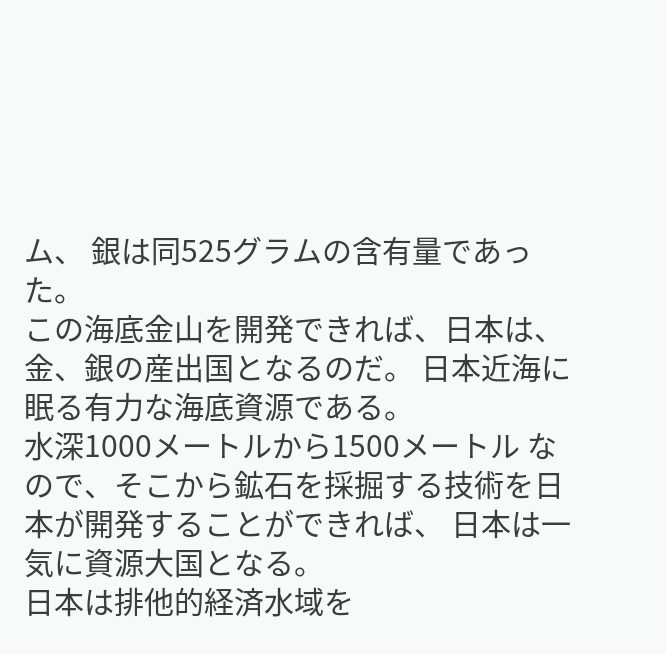ム、 銀は同525グラムの含有量であった。
この海底金山を開発できれば、日本は、金、銀の産出国となるのだ。 日本近海に眠る有力な海底資源である。
水深1000メートルから1500メートル なので、そこから鉱石を採掘する技術を日本が開発することができれば、 日本は一気に資源大国となる。
日本は排他的経済水域を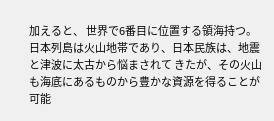加えると、 世界で6番目に位置する領海持つ。
日本列島は火山地帯であり、日本民族は、地震と津波に太古から悩まされて きたが、その火山も海底にあるものから豊かな資源を得ることが可能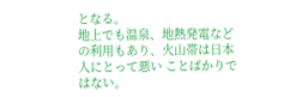となる。
地上でも温泉、地熱発電などの利用もあり、火山帯は日本人にとって悪い ことばかりではない。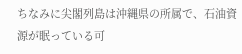ちなみに尖閣列島は沖縄県の所属で、石油資源が眠っている可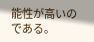能性が高いのである。